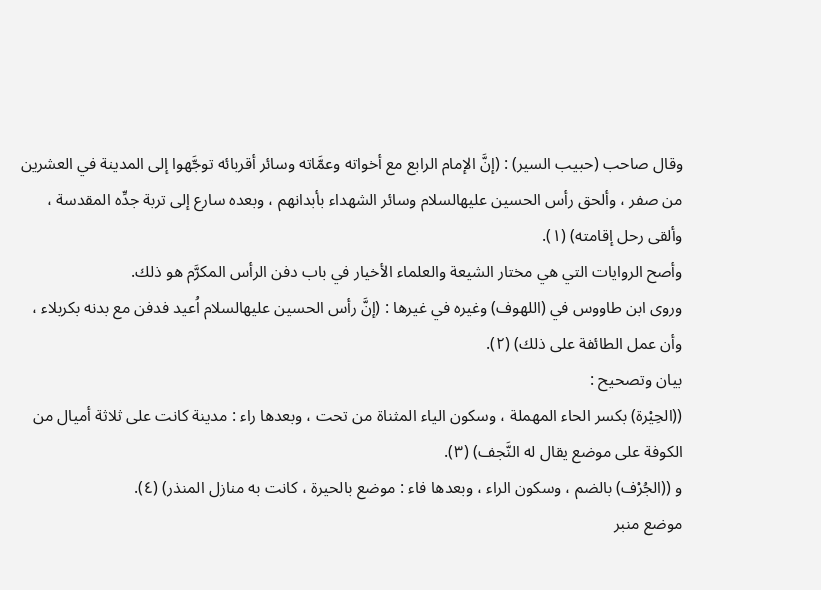وقال صاحب (حبيب السير) : (إنَّ الإمام الرابع مع أخواته وعمَّاته وسائر أقربائه توجَّهوا إلى المدينة في العشرين من صفر ، وألحق رأس الحسين عليهالسلام وسائر الشهداء بأبدانهم ، وبعده سارع إلى تربة جدِّه المقدسة ، وألقى رحل إقامته) (١).
وأصح الروايات التي هي مختار الشيعة والعلماء الأخيار في باب دفن الرأس المكرَّم هو ذلك.
وروى ابن طاووس في (اللهوف) وغيره في غيرها : (إنَّ رأس الحسين عليهالسلام اُعيد فدفن مع بدنه بكربلاء ، وأن عمل الطائفة على ذلك) (٢).
بيان وتصحيح :
((الحِيْرة) بكسر الحاء المهملة ، وسكون الياء المثناة من تحت ، وبعدها راء : مدينة كانت على ثلاثة أميال من الكوفة على موضع يقال له النَّجف) (٣).
و ((الجُرْف) بالضم ، وسكون الراء ، وبعدها فاء : موضع بالحيرة ، كانت به منازل المنذر) (٤).
موضع منبر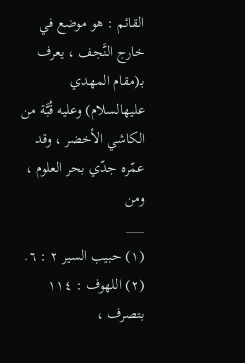القائم : هو موضع في خارج النَّجف ، یعرف بـ(مقام المهدي عليهالسلام) وعليه قُبَّة من الكاشي الأخضر ، وقد عمّره جدّي بحر العلوم ، ومن
___
(١) حبیب السير ٢ : ٦.
(٢) اللهوف : ١١٤ بتصرف ،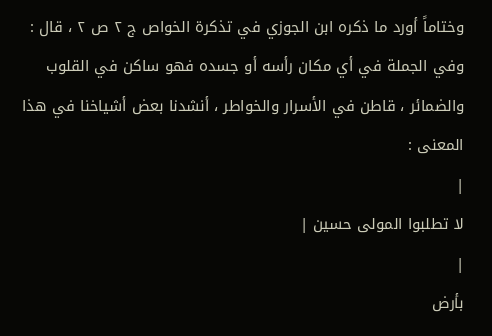وختاماً أورد ما ذكره ابن الجوزي في تذکرة الخواص ج ٢ ص ٢ ، قال : وفي الجملة في أي مكان رأسه أو جسده فهو ساكن في القلوب والضمائر ، قاطن في الأسرار والخواطر ، أنشدنا بعض أشياخنا في هذا المعنى :
|
لا تطلبوا المولى حسين |
|
بأرض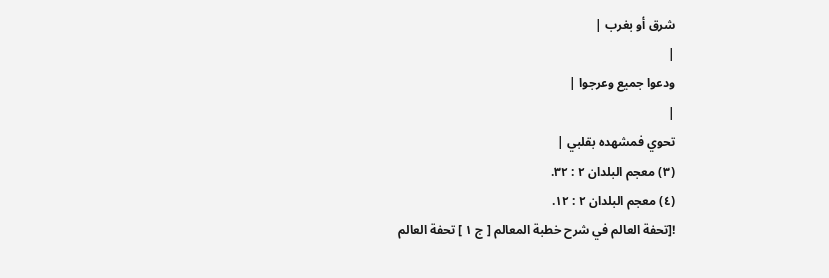شرق أو بغرب |
|
ودعوا جميع وعرجوا |
|
تحوي فمشهده بقلبي |
(٣) معجم البلدان ٢ : ٣٢.
(٤) معجم البلدان ٢ : ١٢.
![تحفة العالم في شرح خطبة المعالم [ ج ١ ] تحفة العالم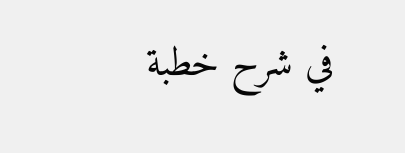في شرح خطبة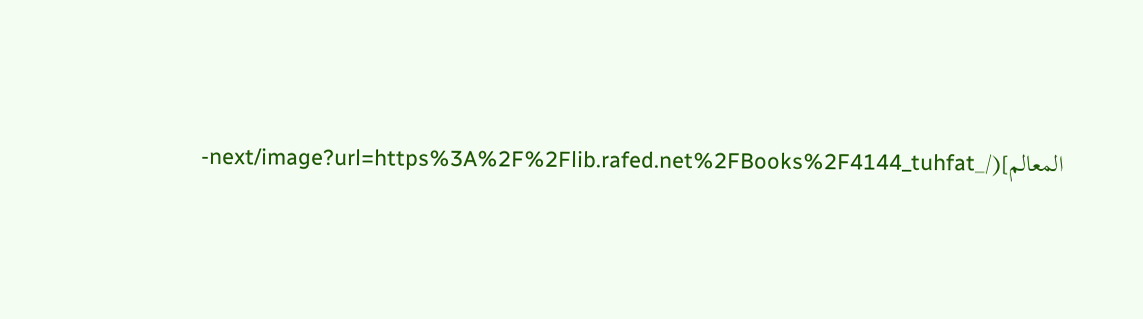المعالم](/_next/image?url=https%3A%2F%2Flib.rafed.net%2FBooks%2F4144_tuhfat-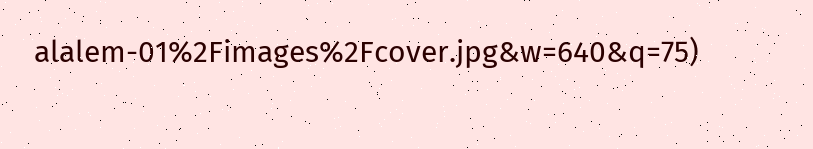alalem-01%2Fimages%2Fcover.jpg&w=640&q=75)